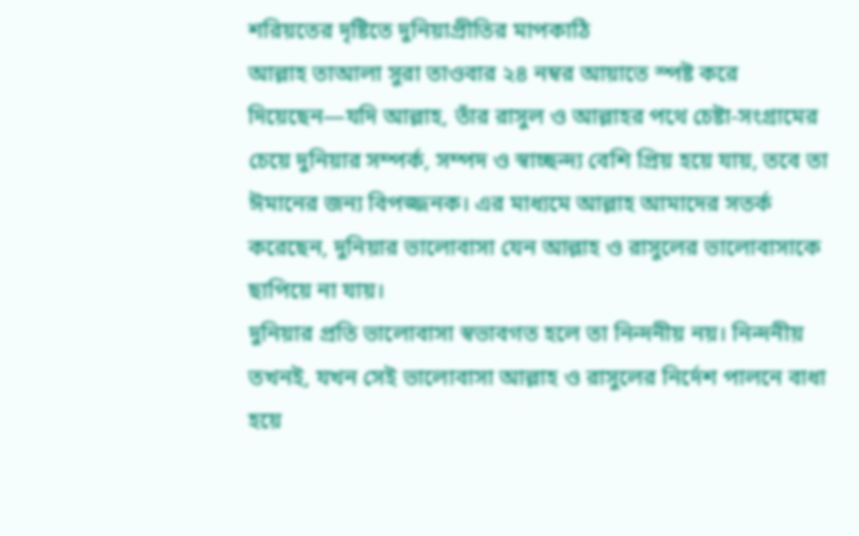শরিয়তের দৃষ্টিতে দুনিয়াপ্রীতির মাপকাঠি
আল্লাহ তাআলা সুরা তাওবার ২৪ নম্বর আয়াতে স্পষ্ট করে দিয়েছেন—যদি আল্লাহ, তাঁর রাসুল ও আল্লাহর পথে চেষ্টা-সংগ্রামের চেয়ে দুনিয়ার সম্পর্ক, সম্পদ ও স্বাচ্ছন্দ্য বেশি প্রিয় হয়ে যায়, তবে তা ঈমানের জন্য বিপজ্জনক। এর মাধ্যমে আল্লাহ আমাদের সতর্ক করেছেন, দুনিয়ার ভালোবাসা যেন আল্লাহ ও রাসুলের ভালোবাসাকে ছাপিয়ে না যায়।
দুনিয়ার প্রতি ভালোবাসা স্বভাবগত হলে তা নিন্দনীয় নয়। নিন্দনীয় তখনই, যখন সেই ভালোবাসা আল্লাহ ও রাসুলের নির্দেশ পালনে বাধা হয়ে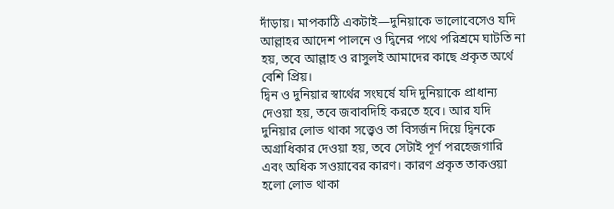দাঁড়ায়। মাপকাঠি একটাই—দুনিয়াকে ভালোবেসেও যদি আল্লাহর আদেশ পালনে ও দ্বিনের পথে পরিশ্রমে ঘাটতি না হয়, তবে আল্লাহ ও রাসুলই আমাদের কাছে প্রকৃত অর্থে বেশি প্রিয়।
দ্বিন ও দুনিয়ার স্বার্থের সংঘর্ষে যদি দুনিয়াকে প্রাধান্য দেওয়া হয়, তবে জবাবদিহি করতে হবে। আর যদি দুনিয়ার লোভ থাকা সত্ত্বেও তা বিসর্জন দিয়ে দ্বিনকে অগ্রাধিকার দেওয়া হয়, তবে সেটাই পূর্ণ পরহেজগারি এবং অধিক সওয়াবের কারণ। কারণ প্রকৃত তাকওয়া হলো লোভ থাকা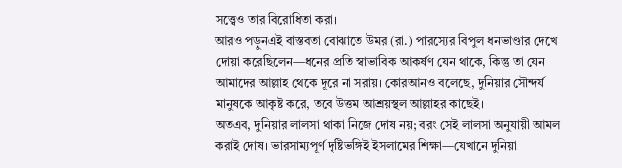সত্ত্বেও তার বিরোধিতা করা।
আরও পড়ুনএই বাস্তবতা বোঝাতে উমর (রা.) পারস্যের বিপুল ধনভাণ্ডার দেখে দোয়া করেছিলেন—ধনের প্রতি স্বাভাবিক আকর্ষণ যেন থাকে, কিন্তু তা যেন আমাদের আল্লাহ থেকে দূরে না সরায়। কোরআনও বলেছে, দুনিয়ার সৌন্দর্য মানুষকে আকৃষ্ট করে, তবে উত্তম আশ্রয়স্থল আল্লাহর কাছেই।
অতএব, দুনিয়ার লালসা থাকা নিজে দোষ নয়; বরং সেই লালসা অনুযায়ী আমল করাই দোষ। ভারসাম্যপূর্ণ দৃষ্টিভঙ্গিই ইসলামের শিক্ষা—যেখানে দুনিয়া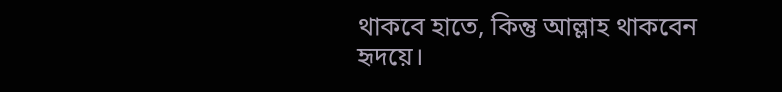থাকবে হাতে, কিন্তু আল্লাহ থাকবেন হৃদয়ে।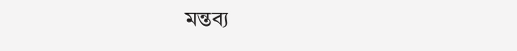মন্তব্য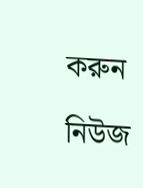করুন

নিউজ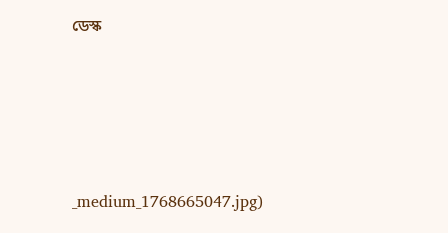ডেস্ক








_medium_1768665047.jpg)